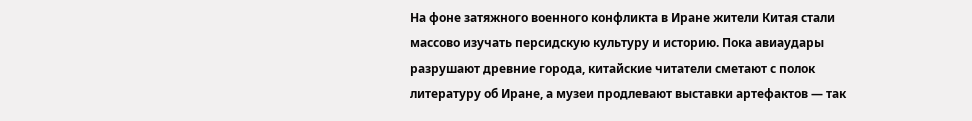На фоне затяжного военного конфликта в Иране жители Китая стали массово изучать персидскую культуру и историю. Пока авиаудары разрушают древние города, китайские читатели сметают с полок литературу об Иране, а музеи продлевают выставки артефактов — так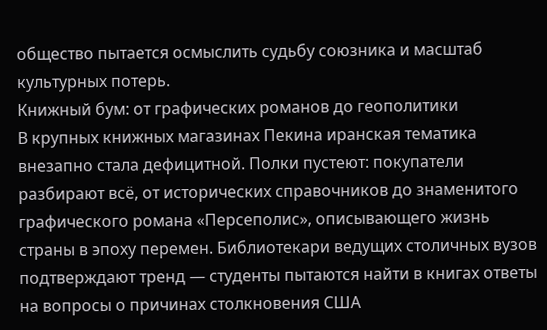общество пытается осмыслить судьбу союзника и масштаб культурных потерь.
Книжный бум: от графических романов до геополитики
В крупных книжных магазинах Пекина иранская тематика внезапно стала дефицитной. Полки пустеют: покупатели разбирают всё, от исторических справочников до знаменитого графического романа «Персеполис», описывающего жизнь страны в эпоху перемен. Библиотекари ведущих столичных вузов подтверждают тренд — студенты пытаются найти в книгах ответы на вопросы о причинах столкновения США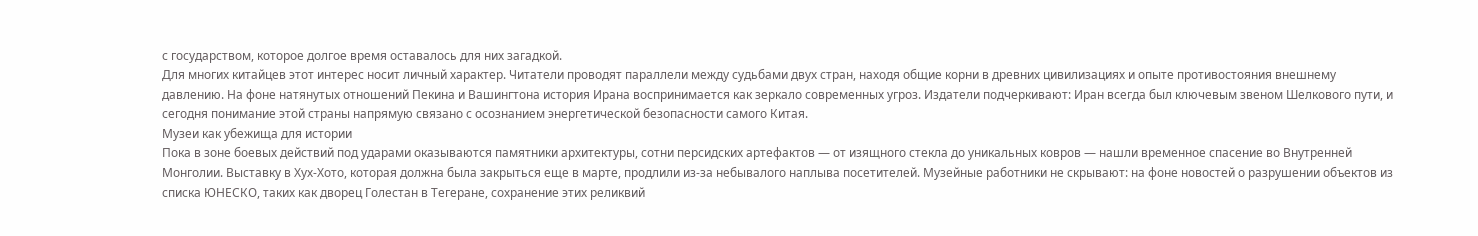с государством, которое долгое время оставалось для них загадкой.
Для многих китайцев этот интерес носит личный характер. Читатели проводят параллели между судьбами двух стран, находя общие корни в древних цивилизациях и опыте противостояния внешнему давлению. На фоне натянутых отношений Пекина и Вашингтона история Ирана воспринимается как зеркало современных угроз. Издатели подчеркивают: Иран всегда был ключевым звеном Шелкового пути, и сегодня понимание этой страны напрямую связано с осознанием энергетической безопасности самого Китая.
Музеи как убежища для истории
Пока в зоне боевых действий под ударами оказываются памятники архитектуры, сотни персидских артефактов — от изящного стекла до уникальных ковров — нашли временное спасение во Внутренней Монголии. Выставку в Хух-Хото, которая должна была закрыться еще в марте, продлили из-за небывалого наплыва посетителей. Музейные работники не скрывают: на фоне новостей о разрушении объектов из списка ЮНЕСКО, таких как дворец Голестан в Тегеране, сохранение этих реликвий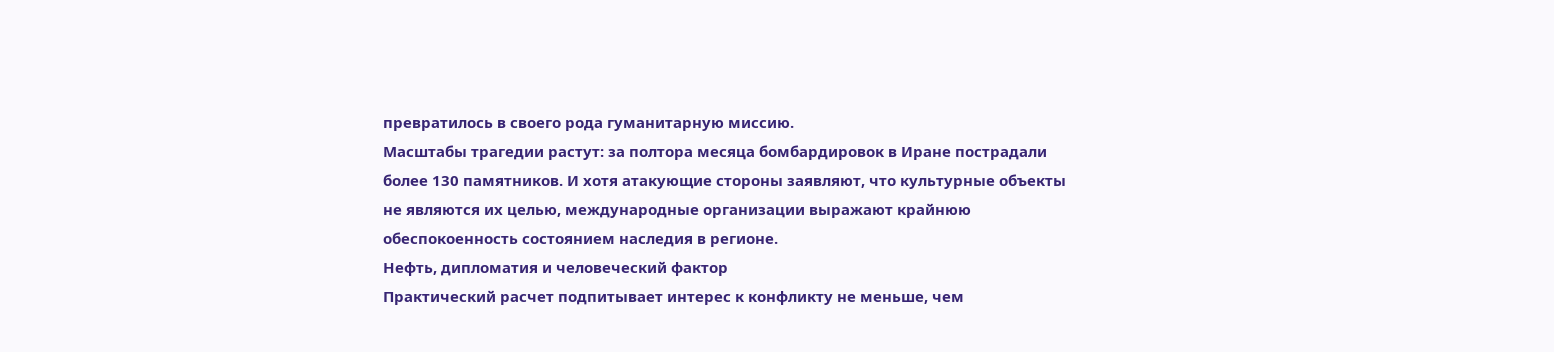превратилось в своего рода гуманитарную миссию.
Масштабы трагедии растут: за полтора месяца бомбардировок в Иране пострадали более 130 памятников. И хотя атакующие стороны заявляют, что культурные объекты не являются их целью, международные организации выражают крайнюю обеспокоенность состоянием наследия в регионе.
Нефть, дипломатия и человеческий фактор
Практический расчет подпитывает интерес к конфликту не меньше, чем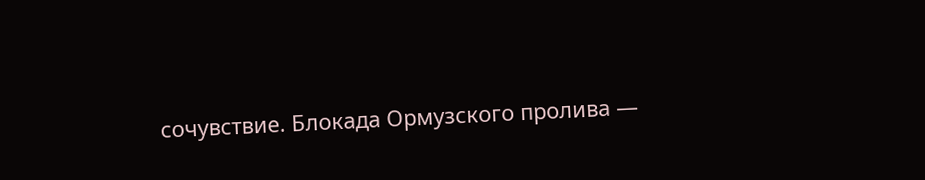сочувствие. Блокада Ормузского пролива —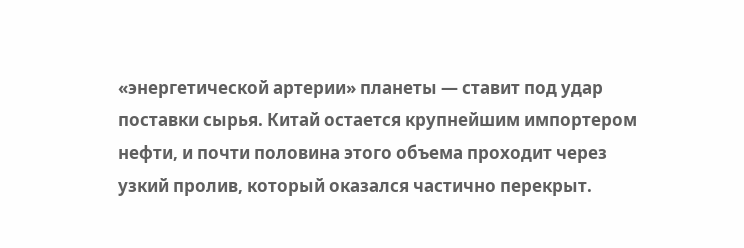«энергетической артерии» планеты — ставит под удар поставки сырья. Китай остается крупнейшим импортером нефти, и почти половина этого объема проходит через узкий пролив, который оказался частично перекрыт.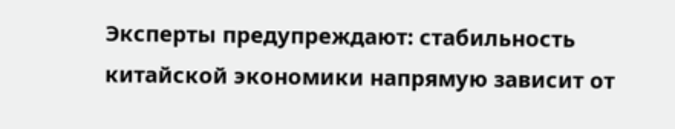Эксперты предупреждают: стабильность китайской экономики напрямую зависит от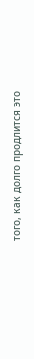того, как долго продлится это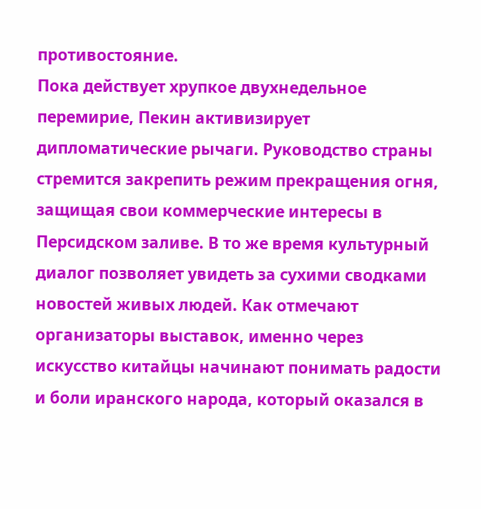противостояние.
Пока действует хрупкое двухнедельное перемирие, Пекин активизирует дипломатические рычаги. Руководство страны стремится закрепить режим прекращения огня, защищая свои коммерческие интересы в Персидском заливе. В то же время культурный диалог позволяет увидеть за сухими сводками новостей живых людей. Как отмечают организаторы выставок, именно через искусство китайцы начинают понимать радости и боли иранского народа, который оказался в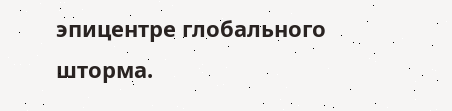эпицентре глобального шторма.